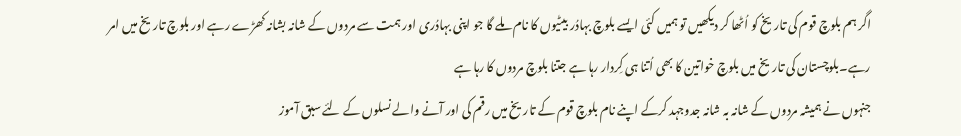اگر ہم بلوچ قوم کی تاریخ کو اُٹھا کر دیکھیں تو ہمیں کئی ایسے بلوچ بہادُر بیٹیوں کا نام ملے گا جو اپنی بہادُری اور ہمت سے مردوں کے شانہ بشانہ کھڑے رہے اور بلوچ تاریخ میں امر رہے۔بلوچستان کی تاریخ میں بلوچ خواتین کا بھی اُتنا ہی کِردار رہا ہے جتنا بلوچ مردوں کا رہا ہے
جنہوں نے ہمیشہ مردوں کے شانہ بہ شانہ جدوجہد کرکے اپنے نام بلوچ قوم کے تاریخ میں رقم کی اور آنے والے نسلوں کے لئے سبق آموز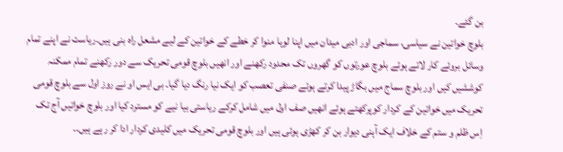بن گئے۔
بلوچ خواتین نے سیاسی، سماجی اور ادبی میدان میں اپنا لوہا منوا کر خطے کے خواتین کے لیے مشعل راہ بنی ہیں۔ریاست نے اپنے تمام وسائل بروئے کار لاتے ہوئے بلوچ عورتوں کو گھروں تک محدود رکھنے اور انھیں بلوچ قومی تحریک سے دور رکھنے تمام ممکنہ کوششیں کیں اور بلوچ سماج میں بگاڑ پیدا کرتے ہوئے صنفی تعصب کو ایک نیا رنگ دیا گیا۔ بی ایس او نے روز اول سے بلوچ قومی تحریک میں خواتین کے کردار کوپرکھتے ہوئے انھیں صف اول میں شامل کرکے ریاستی بیا نیے کو مسترد کیا اور بلوچ خواتیں آج تک اِس ظلم و ستم کے خلاف ایک آہنی دیوار بن کر کھڑی ہوئی ہیں اور بلوچ قومی تحریک میں کلیدی کردار ادا کر رہے ہیں۔۔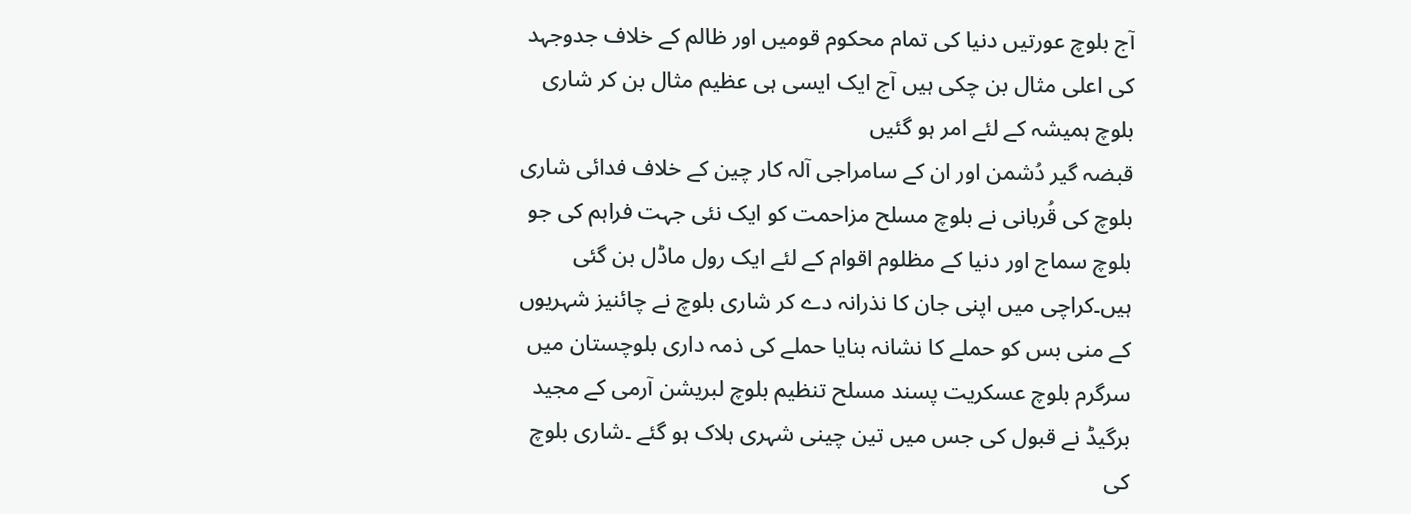آج بلوچ عورتیں دنیا کی تمام محکوم قومیں اور ظالم کے خلاف جدوجہد کی اعلی مثال بن چکی ہیں آج ایک ایسی ہی عظیم مثال بن کر شاری بلوچ ہمیشہ کے لئے امر ہو گئیں
قبضہ گیر دُشمن اور ان کے سامراجی آلہ کار چین کے خلاف فدائی شاری بلوچ کی قُربانی نے بلوچ مسلح مزاحمت کو ایک نئی جہت فراہم کی جو بلوچ سماج اور دنیا کے مظلوم اقوام کے لئے ایک رول ماڈل بن گئی ہیں۔کراچی میں اپنی جان کا نذرانہ دے کر شاری بلوچ نے چائنیز شہریوں کے منی بس کو حملے کا نشانہ بنایا حملے کی ذمہ داری بلوچستان میں سرگرم بلوچ عسکریت پسند مسلح تنظیم بلوچ لبریشن آرمی کے مجید برگیڈ نے قبول کی جس میں تین چینی شہری ہلاک ہو گئے ۔شاری بلوچ کی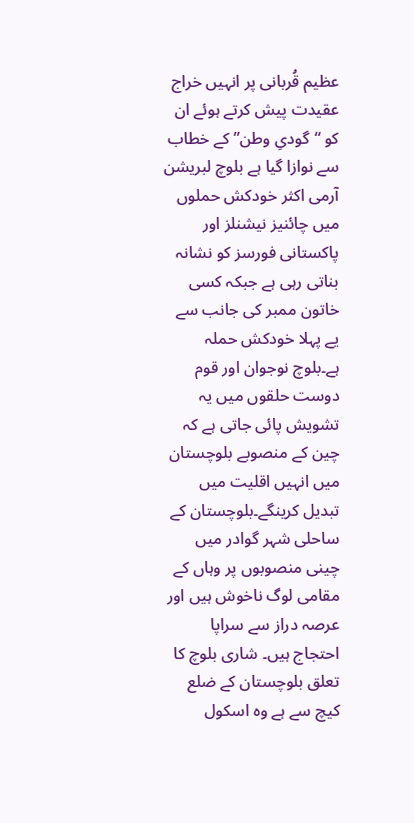عظیم قُربانی پر انہیں خراج عقیدت پیش کرتے ہوئے ان کو “گودیِ وطن” کے خطاب سے نوازا گیا ہے بلوچ لبریشن آرمی اکثر خودکش حملوں میں چائنیز نیشنلز اور پاکستانی فورسز کو نشانہ بناتی رہی ہے جبکہ کسی خاتون ممبر کی جانب سے یے پہلا خودکش حملہ ہے۔بلوچ نوجوان اور قوم دوست حلقوں میں یہ تشویش پائی جاتی ہے کہ چین کے منصوبے بلوچستان میں انہیں اقلیت میں تبدیل کرینگے۔بلوچستان کے ساحلی شہر گوادر میں چینی منصوبوں پر وہاں کے مقامی لوگ ناخوش ہیں اور عرصہ دراز سے سراپا احتجاج ہیں۔ شاری بلوچ کا تعلق بلوچستان کے ضلع کیچ سے ہے وہ اسکول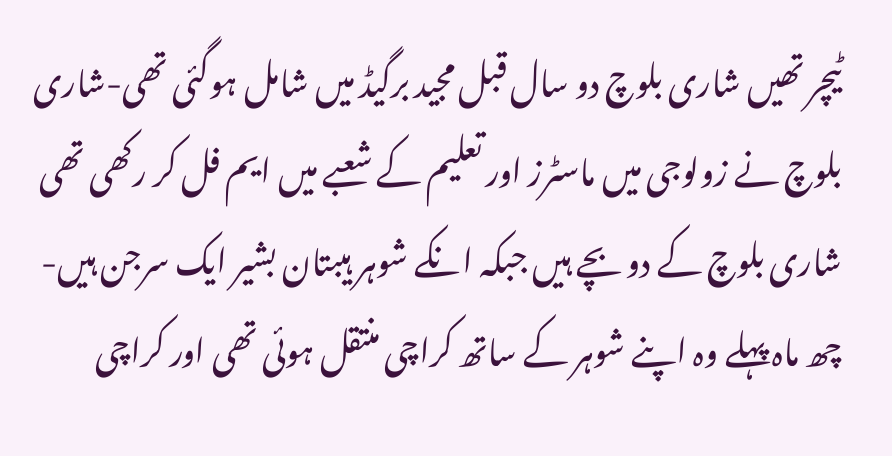ٹیچر تھیں شاری بلوچ دو سال قبل مجید برگیڈ میں شامل ہوگئی تھی-شاری بلوچ نے زولوجی میں ماسٹرز اور تعلیم کے شعبے میں ایم فل کر رکھی تھی شاری بلوچ کے دو بچے ہیں جبکہ انکے شوہر ہیبتان بشیر ایک سرجن ہیں-چھ ماہ پہلے وہ اپنے شوہر کے ساتھ کراچی منتقل ہوئی تھی اور کراچی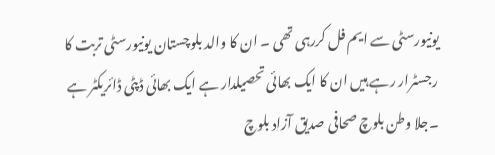یونیورسٹی سے ایم فل کررہی تھی ۔ ان کا والد بلوچستان یونیورسٹی تربت کا رجسٹرار رہے ہیں ان کا ایک بھائی تحصیلدار ہے ایک بھائی ڈپٹی ڈائریکٹر ہے ۔جلا وطن بلوچ صحافی صدیق آزاد بلوچ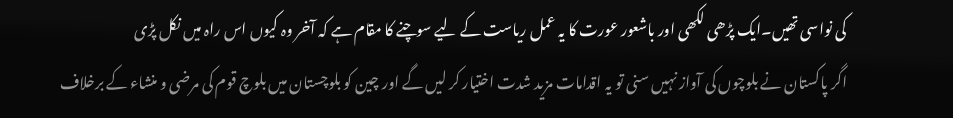کی نواسی تھیں۔ایک پڑھی لکھی اور باشعور عورت کا یہ عمل ریاست کے لیے سوچنے کا مقام ہے کہ آخر وہ کیوں اس راہ میں نکل پڑی
اگر پاکستان نے بلوچوں کی آواز نہیں سنی تو یہ اقدامات مزید شدت اختیار کر لیں گے اور چین کو بلوچستان میں بلوچ قوم کی مرضی و منشاء کے برخلاف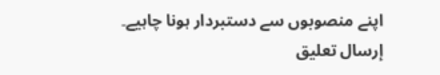اپنے منصوبوں سے دستبردار ہونا چاہیے۔
إرسال تعليق